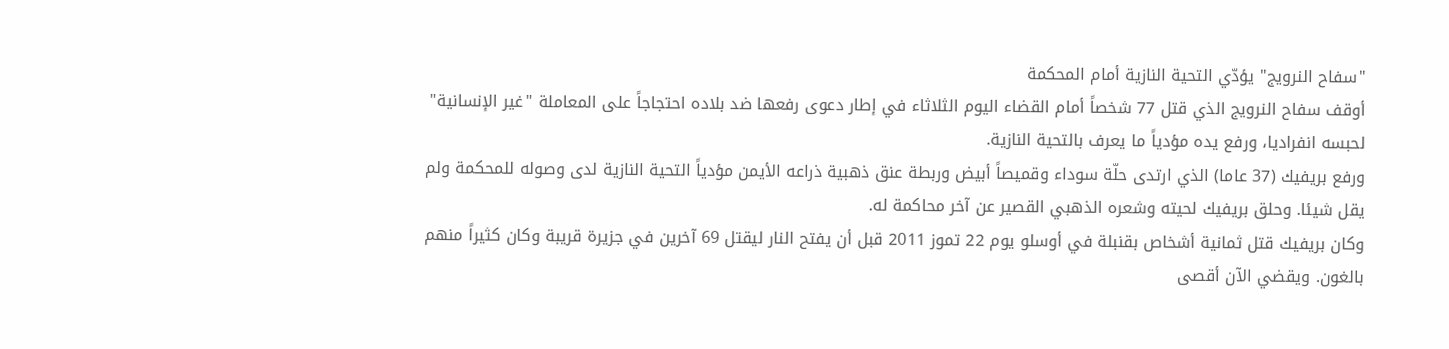"سفاح النرويج" يؤدّي التحية النازية أمام المحكمة
أوقف سفاح النرويج الذي قتل 77 شخصاً أمام القضاء اليوم الثلاثاء في إطار دعوى رفعها ضد بلاده احتجاجاً على المعاملة "غير الإنسانية" لحبسه انفراديا، ورفع يده مؤدياً ما يعرف بالتحية النازية.
ورفع بريفيك (37 عاما) الذي ارتدى حلّة سوداء وقميصاً أبيض وربطة عنق ذهبية ذراعه الأيمن مؤدياً التحية النازية لدى وصوله للمحكمة ولم يقل شيئا. وحلق بريفيك لحيته وشعره الذهبي القصير عن آخر محاكمة له.
وكان بريفيك قتل ثمانية أشخاص بقنبلة في أوسلو يوم 22 تموز 2011 قبل أن يفتح النار ليقتل 69 آخرين في جزيرة قريبة وكان كثيراً منهم بالغون. ويقضي الآن أقصى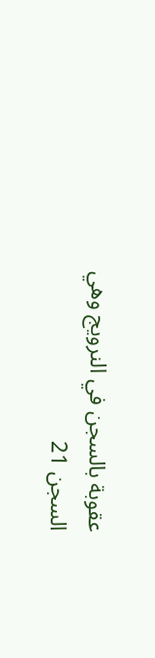عقوبة بالسجن في النرويج وهي السجن 21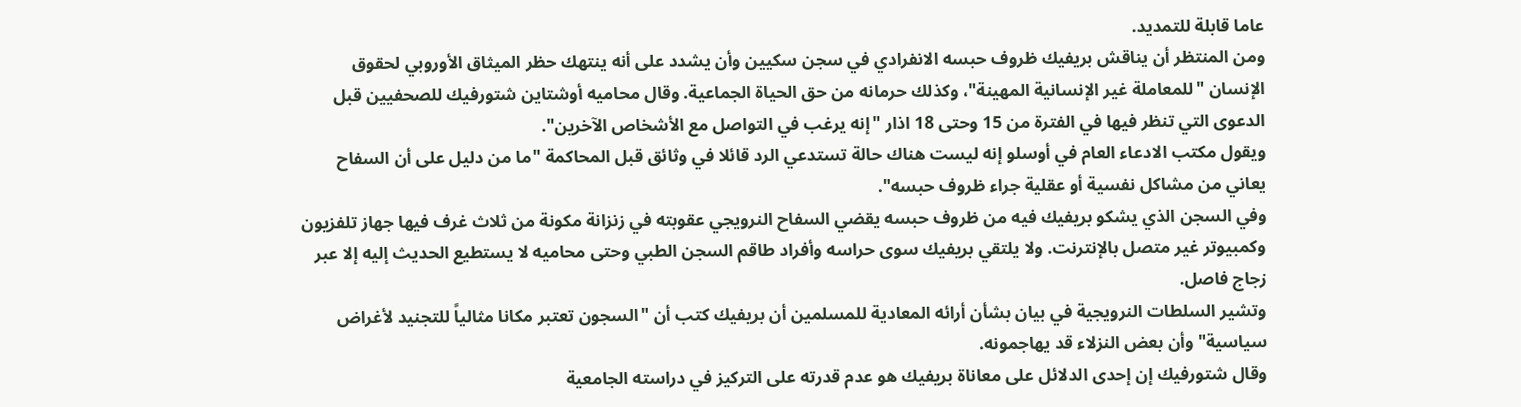عاما قابلة للتمديد.
ومن المنتظر أن يناقش بريفيك ظروف حبسه الانفرادي في سجن سكيين وأن يشدد على أنه ينتهك حظر الميثاق الأوروبي لحقوق الإنسان "للمعاملة غير الإنسانية المهينة"، وكذلك حرمانه من حق الحياة الجماعية. وقال محاميه أوشتاين شتورفيك للصحفيين قبل الدعوى التي تنظر فيها في الفترة من 15 وحتى 18 اذار "إنه يرغب في التواصل مع الأشخاص الآخرين".
ويقول مكتب الادعاء العام في أوسلو إنه ليست هناك حالة تستدعي الرد قائلا في وثائق قبل المحاكمة "ما من دليل على أن السفاح يعاني من مشاكل نفسية أو عقلية جراء ظروف حبسه".
وفي السجن الذي يشكو بريفيك فيه من ظروف حبسه يقضي السفاح النرويجي عقوبته في زنزانة مكونة من ثلاث غرف فيها جهاز تلفزيون وكمبيوتر غير متصل بالإنترنت. ولا يلتقي بريفيك سوى حراسه وأفراد طاقم السجن الطبي وحتى محاميه لا يستطيع الحديث إليه إلا عبر زجاج فاصل.
وتشير السلطات النرويجية في بيان بشأن أرائه المعادية للمسلمين أن بريفيك كتب أن "السجون تعتبر مكانا مثالياً للتجنيد لأغراض سياسية" وأن بعض النزلاء قد يهاجمونه.
وقال شتورفيك إن إحدى الدلائل على معاناة بريفيك هو عدم قدرته على التركيز في دراسته الجامعية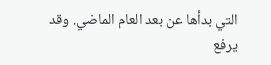التي بدأها عن بعد العام الماضي. وقد يرفع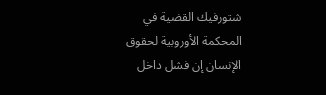شتورفيك القضية في المحكمة الأوروبية لحقوق الإنسان إن فشل داخل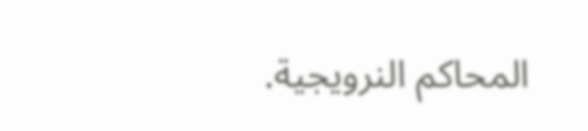المحاكم النرويجية.